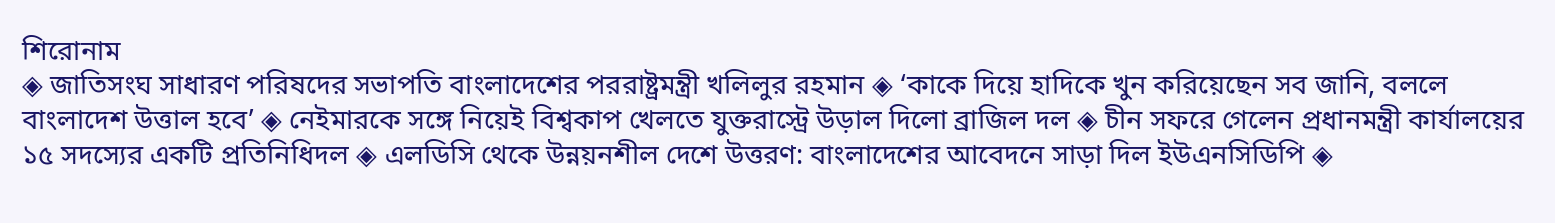শিরোনাম
◈ জাতিসংঘ সাধারণ পরিষদের সভাপতি বাংলাদেশের পররাষ্ট্রমন্ত্রী খলিলুর রহমান ◈ ‘কাকে দিয়ে হাদিকে খুন করিয়েছেন সব জানি, বললে বাংলাদেশ উত্তাল হবে’ ◈ নেইমার‌কে স‌ঙ্গে নি‌য়েই বিশ্বকাপ খেলতে যুক্তরা‌স্ট্রে উড়াল দি‌লো ব্রা‌জিল দল ◈ চীন সফরে গেলেন প্রধানমন্ত্রী কার্যালয়ের ১৫ সদস্যের একটি প্রতিনিধিদল ◈ এলডিসি থেকে উন্নয়নশীল দেশে উত্তরণ: বাংলাদেশের আবেদনে সাড়া দিল ইউএনসিডিপি ◈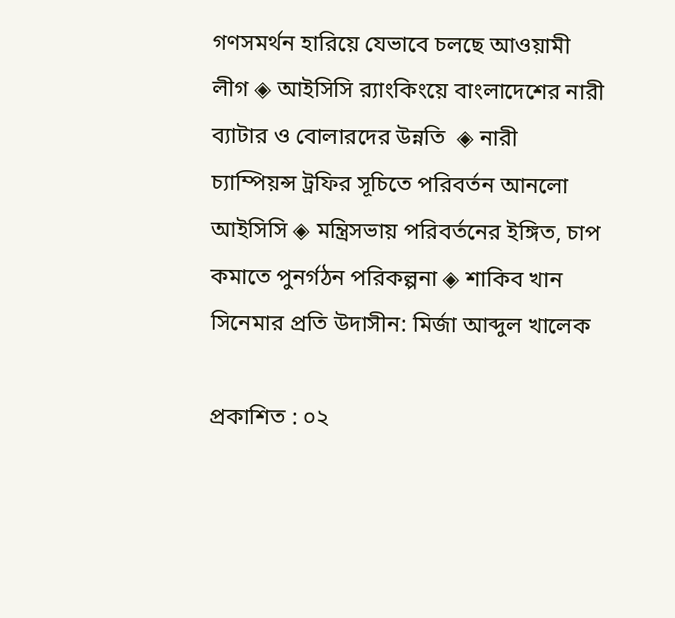গণসমর্থন হারিয়ে যেভাবে চলছে আওয়ামী লীগ ◈ আইসি‌সি র‌্যাং‌কিং‌য়ে বাংলা‌দে‌শের নারী ব‌্যাটার ও বোলার‌দের উন্ন‌তি  ◈ নারী চ্যাম্পিয়ন্স ট্রফির সূচিতে প‌রিবর্তন আন‌লো আ‌ইসি‌সি ◈ মন্ত্রিসভায় পরিবর্তনের ইঙ্গিত, চাপ কমাতে পুনর্গঠন পরিকল্পনা ◈ শাকিব খান সিনেমার প্রতি উদাসীন: মির্জা আব্দুল খালেক

প্রকাশিত : ০২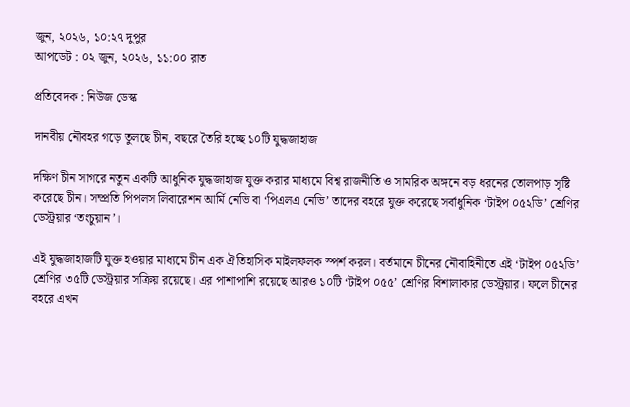জুন, ২০২৬, ১০:২৭ দুপুর
আপডেট : ০২ জুন, ২০২৬, ১১:০০ রাত

প্রতিবেদক : নিউজ ডেস্ক

দানবীয় নৌবহর গড়ে তুলছে চীন, বছরে তৈরি হচ্ছে ১০টি যুদ্ধজাহাজ

দক্ষিণ চীন সাগরে নতুন একটি আধুনিক যুদ্ধজাহাজ যুক্ত করার মাধ্যমে বিশ্ব রাজনীতি ও সামরিক অঙ্গনে বড় ধরনের তোলপাড় সৃষ্টি করেছে চীন। সম্প্রতি পিপলস লিবারেশন আর্মি নেভি বা ‘পিএলএ নেভি’ তাদের বহরে যুক্ত করেছে সর্বাধুনিক ‘টাইপ ০৫২ডি’ শ্রেণির ডেস্ট্রয়ার ‘তংচুয়ান’।

এই যুদ্ধজাহাজটি যুক্ত হওয়ার মাধ্যমে চীন এক ঐতিহাসিক মাইলফলক স্পর্শ করল। বর্তমানে চীনের নৌবাহিনীতে এই ‘টাইপ ০৫২ডি’ শ্রেণির ৩৫টি ডেস্ট্রয়ার সক্রিয় রয়েছে। এর পাশাপাশি রয়েছে আরও ১০টি ‘টাইপ ০৫৫’ শ্রেণির বিশালাকার ডেস্ট্রয়ার। ফলে চীনের বহরে এখন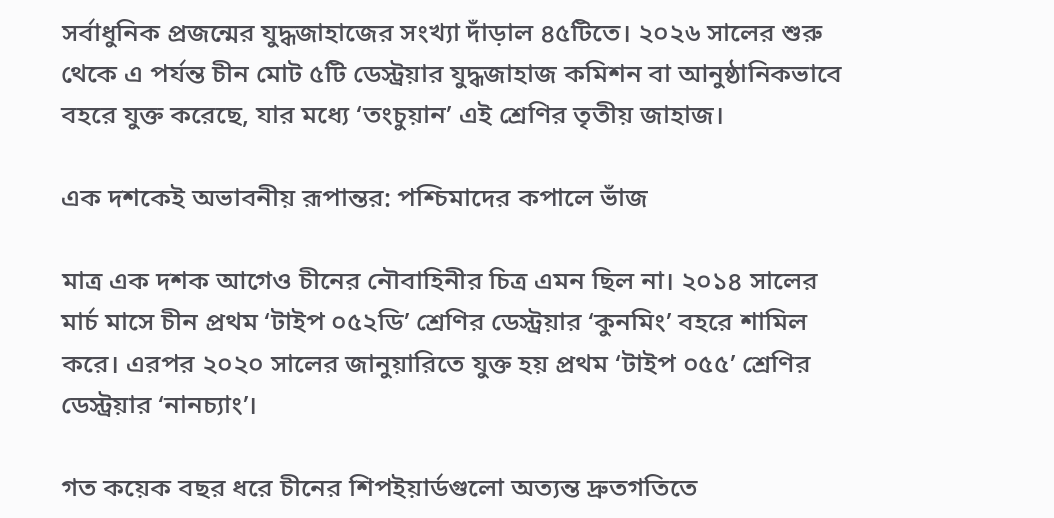সর্বাধুনিক প্রজন্মের যুদ্ধজাহাজের সংখ্যা দাঁড়াল ৪৫টিতে। ২০২৬ সালের শুরু থেকে এ পর্যন্ত চীন মোট ৫টি ডেস্ট্রয়ার যুদ্ধজাহাজ কমিশন বা আনুষ্ঠানিকভাবে বহরে যুক্ত করেছে, যার মধ্যে ‘তংচুয়ান’ এই শ্রেণির তৃতীয় জাহাজ।

এক দশকেই অভাবনীয় রূপান্তর: পশ্চিমাদের কপালে ভাঁজ

মাত্র এক দশক আগেও চীনের নৌবাহিনীর চিত্র এমন ছিল না। ২০১৪ সালের মার্চ মাসে চীন প্রথম ‘টাইপ ০৫২ডি’ শ্রেণির ডেস্ট্রয়ার ‘কুনমিং’ বহরে শামিল করে। এরপর ২০২০ সালের জানুয়ারিতে যুক্ত হয় প্রথম ‘টাইপ ০৫৫’ শ্রেণির ডেস্ট্রয়ার ‘নানচ্যাং’।

গত কয়েক বছর ধরে চীনের শিপইয়ার্ডগুলো অত্যন্ত দ্রুতগতিতে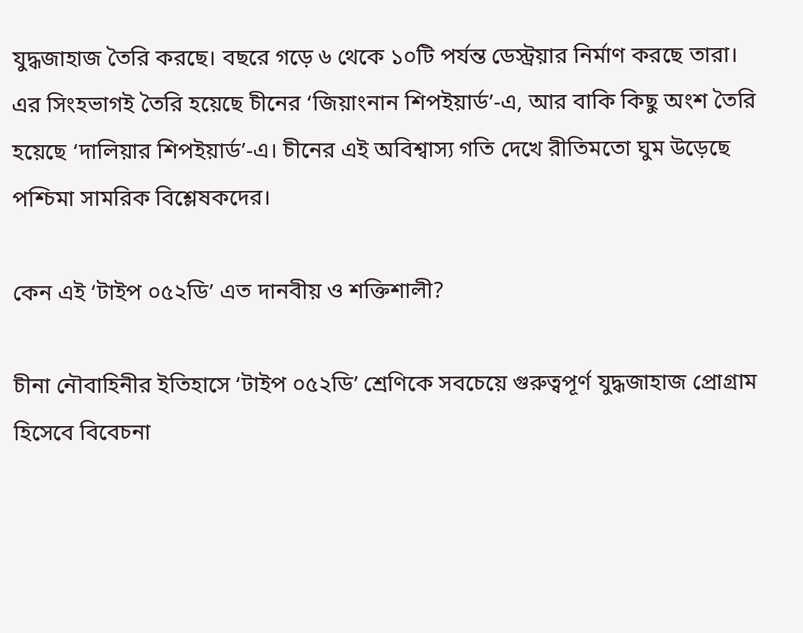যুদ্ধজাহাজ তৈরি করছে। বছরে গড়ে ৬ থেকে ১০টি পর্যন্ত ডেস্ট্রয়ার নির্মাণ করছে তারা। এর সিংহভাগই তৈরি হয়েছে চীনের ‘জিয়াংনান শিপইয়ার্ড’-এ, আর বাকি কিছু অংশ তৈরি হয়েছে ‘দালিয়ার শিপইয়ার্ড’-এ। চীনের এই অবিশ্বাস্য গতি দেখে রীতিমতো ঘুম উড়েছে পশ্চিমা সামরিক বিশ্লেষকদের।

কেন এই ‘টাইপ ০৫২ডি’ এত দানবীয় ও শক্তিশালী?

চীনা নৌবাহিনীর ইতিহাসে ‘টাইপ ০৫২ডি’ শ্রেণিকে সবচেয়ে গুরুত্বপূর্ণ যুদ্ধজাহাজ প্রোগ্রাম হিসেবে বিবেচনা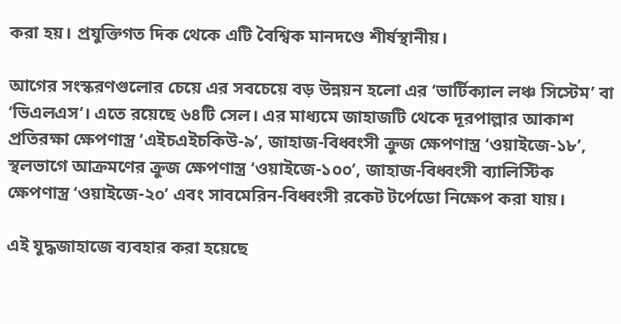করা হয়। প্রযুক্তিগত দিক থেকে এটি বৈশ্বিক মানদণ্ডে শীর্ষস্থানীয়।

আগের সংস্করণগুলোর চেয়ে এর সবচেয়ে বড় উন্নয়ন হলো এর ‘ভার্টিক্যাল লঞ্চ সিস্টেম’ বা ‘ভিএলএস’। এতে রয়েছে ৬৪টি সেল। এর মাধ্যমে জাহাজটি থেকে দূরপাল্লার আকাশ প্রতিরক্ষা ক্ষেপণাস্ত্র ‘এইচএইচকিউ-৯’, জাহাজ-বিধ্বংসী ক্রুজ ক্ষেপণাস্ত্র ‘ওয়াইজে-১৮’, স্থলভাগে আক্রমণের ক্রুজ ক্ষেপণাস্ত্র ‘ওয়াইজে-১০০’, জাহাজ-বিধ্বংসী ব্যালিস্টিক ক্ষেপণাস্ত্র ‘ওয়াইজে-২০’ এবং সাবমেরিন-বিধ্বংসী রকেট টর্পেডো নিক্ষেপ করা যায়।

এই যুদ্ধজাহাজে ব্যবহার করা হয়েছে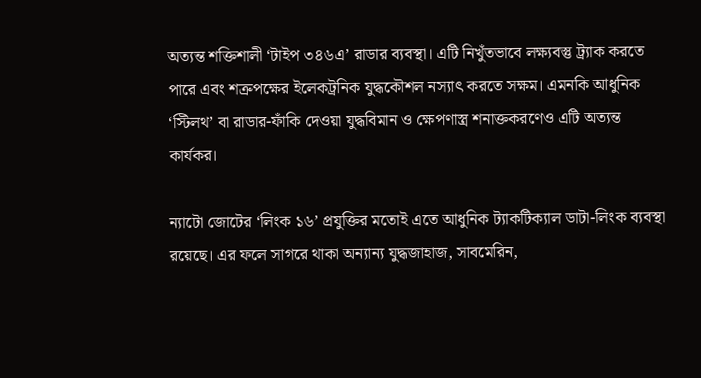অত্যন্ত শক্তিশালী ‘টাইপ ৩৪৬এ’ রাডার ব্যবস্থা। এটি নিখুঁতভাবে লক্ষ্যবস্তু ট্র্যাক করতে পারে এবং শত্রুপক্ষের ইলেকট্রনিক যুদ্ধকৌশল নস্যাৎ করতে সক্ষম। এমনকি আধুনিক ‘স্টিলথ’ বা রাডার-ফাঁকি দেওয়া যুদ্ধবিমান ও ক্ষেপণাস্ত্র শনাক্তকরণেও এটি অত্যন্ত কার্যকর।

ন্যাটো জোটের ‘লিংক ১৬’ প্রযুক্তির মতোই এতে আধুনিক ট্যাকটিক্যাল ডাটা-লিংক ব্যবস্থা রয়েছে। এর ফলে সাগরে থাকা অন্যান্য যুদ্ধজাহাজ, সাবমেরিন,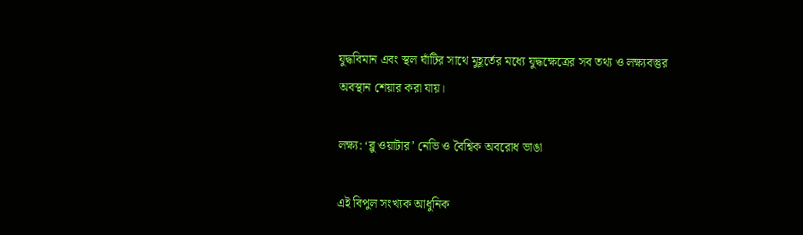যুদ্ধবিমান এবং স্থল ঘাঁটির সাথে মুহূর্তের মধ্যে যুদ্ধক্ষেত্রের সব তথ্য ও লক্ষ্যবস্তুর অবস্থান শেয়ার করা যায়।

লক্ষ্য: ‘ব্লু ওয়াটার’ নেভি ও বৈশ্বিক অবরোধ ভাঙা

এই বিপুল সংখ্যক আধুনিক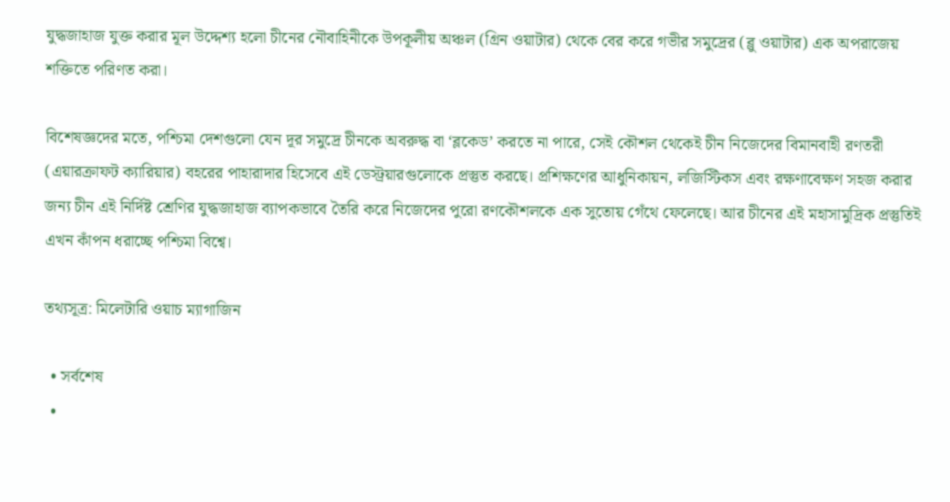যুদ্ধজাহাজ যুক্ত করার মূল উদ্দেশ্য হলো চীনের নৌবাহিনীকে উপকূলীয় অঞ্চল (গ্রিন ওয়াটার) থেকে বের করে গভীর সমুদ্রের (ব্লু ওয়াটার) এক অপরাজেয় শক্তিতে পরিণত করা।

বিশেষজ্ঞদের মতে, পশ্চিমা দেশগুলো যেন দূর সমুদ্রে চীনকে অবরুদ্ধ বা ‘ব্লকেড’ করতে না পারে, সেই কৌশল থেকেই চীন নিজেদের বিমানবাহী রণতরী (এয়ারক্রাফট ক্যারিয়ার) বহরের পাহারাদার হিসেবে এই ডেস্ট্রয়ারগুলোকে প্রস্তুত করছে। প্রশিক্ষণের আধুনিকায়ন, লজিস্টিকস এবং রক্ষণাবেক্ষণ সহজ করার জন্য চীন এই নির্দিষ্ট শ্রেণির যুদ্ধজাহাজ ব্যাপকভাবে তৈরি করে নিজেদের পুরো রণকৌশলকে এক সুতোয় গেঁথে ফেলেছে। আর চীনের এই মহাসামুদ্রিক প্রস্তুতিই এখন কাঁপন ধরাচ্ছে পশ্চিমা বিশ্বে।

তথ্যসূত্র: মিলেটারি ওয়াচ ম্যাগাজিন

  • সর্বশেষ
  •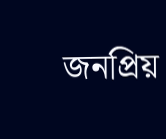জনপ্রিয়